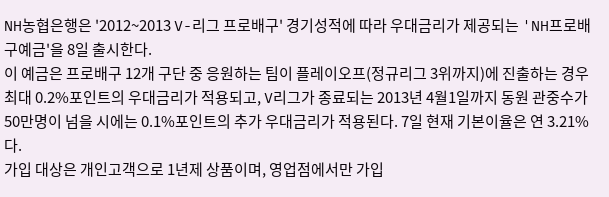NH농협은행은 '2012~2013 V-리그 프로배구' 경기성적에 따라 우대금리가 제공되는 'NH프로배구예금'을 8일 출시한다.
이 예금은 프로배구 12개 구단 중 응원하는 팀이 플레이오프(정규리그 3위까지)에 진출하는 경우 최대 0.2%포인트의 우대금리가 적용되고, V리그가 종료되는 2013년 4월1일까지 동원 관중수가 50만명이 넘을 시에는 0.1%포인트의 추가 우대금리가 적용된다. 7일 현재 기본이율은 연 3.21%다.
가입 대상은 개인고객으로 1년제 상품이며, 영업점에서만 가입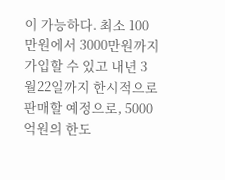이 가능하다. 최소 100만원에서 3000만원까지 가입할 수 있고 내년 3월22일까지 한시적으로 판매할 예정으로, 5000억원의 한도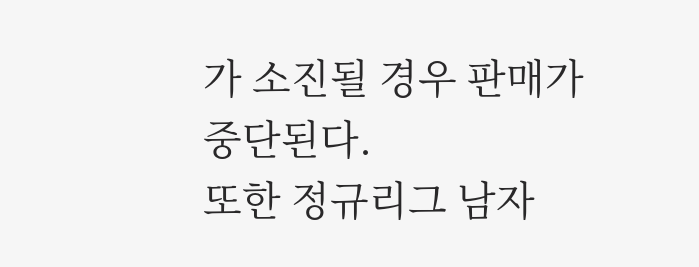가 소진될 경우 판매가 중단된다.
또한 정규리그 남자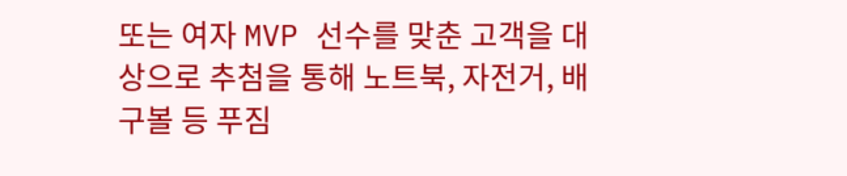또는 여자 MVP 선수를 맞춘 고객을 대상으로 추첨을 통해 노트북, 자전거, 배구볼 등 푸짐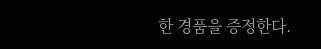한 경품을 증정한다.